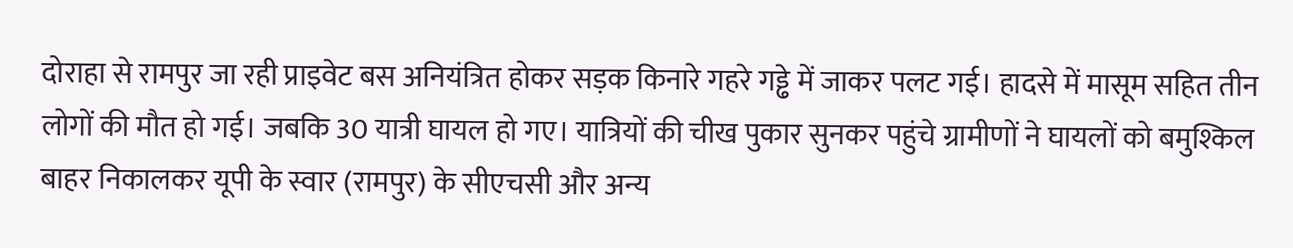दोराहा से रामपुर जा रही प्राइवेट बस अनियंत्रित होकर सड़क किनारे गहरे गड्ढे में जाकर पलट गई। हादसे में मासूम सहित तीन लोगों की मौत हो गई। जबकि 30 यात्री घायल हो गए। यात्रियों की चीख पुकार सुनकर पहुंचे ग्रामीणों ने घायलों को बमुश्किल बाहर निकालकर यूपी के स्वार (रामपुर) के सीएचसी और अन्य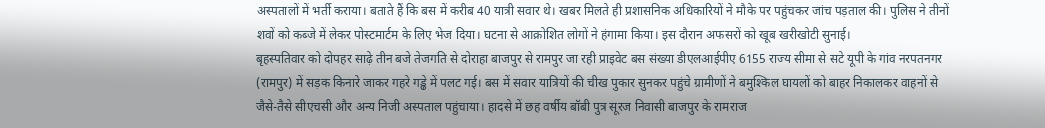अस्पतालों में भर्ती कराया। बताते हैं कि बस में करीब 40 यात्री सवार थे। खबर मिलते ही प्रशासनिक अधिकारियों ने मौके पर पहुंचकर जांच पड़ताल की। पुलिस ने तीनों शवों को कब्जे में लेकर पोस्टमार्टम के लिए भेज दिया। घटना से आक्रोशित लोगों ने हंगामा किया। इस दौरान अफसरों को खूब खरीखोटी सुनाई।
बृहस्पतिवार को दोपहर साढ़े तीन बजे तेजगति से दोराहा बाजपुर से रामपुर जा रही प्राइवेट बस संख्या डीएलआईपीए 6155 राज्य सीमा से सटे यूपी के गांव नरपतनगर (रामपुर) में सड़क किनारे जाकर गहरे गड्ढे में पलट गई। बस में सवार यात्रियों की चीख पुकार सुनकर पहुंचे ग्रामीणों ने बमुश्किल घायलों को बाहर निकालकर वाहनों से जैसे-तैसे सीएचसी और अन्य निजी अस्पताल पहुंचाया। हादसे में छह वर्षीय बॉबी पुत्र सूरज निवासी बाजपुर के रामराज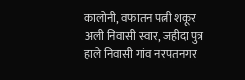कालोनी, वफातन पत्नी शकूर अली निवासी स्वार, जहीदा पुत्र हाले निवासी गांव नरपतनगर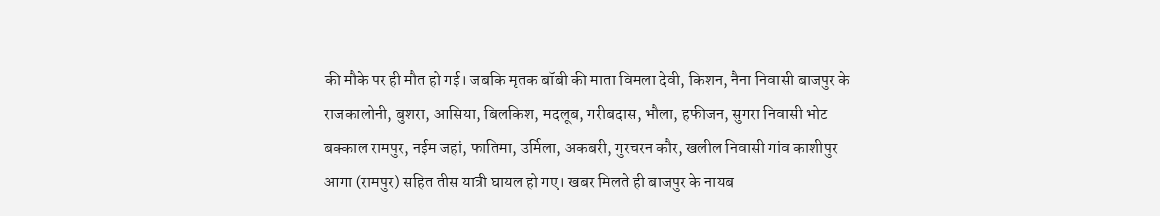की मौके पर ही मौत हो गई। जबकि मृतक बॉबी की माता विमला देवी, किशन, नैना निवासी बाजपुर के राजकालोनी, बुशरा, आसिया, बिलकिश, मदलूब, गरीबदास, भौला, हफीजन, सुगरा निवासी भोट बक्काल रामपुर, नईम जहां, फातिमा, उर्मिला, अकबरी, गुरचरन कौर, खलील निवासी गांव काशीपुर आगा (रामपुर) सहित तीस यात्री घायल हो गए। खबर मिलते ही बाजपुर के नायब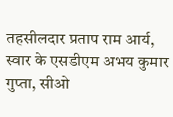तहसीलदार प्रताप राम आर्य, स्वार के एसडीएम अभय कुमार गुप्ता, सीओ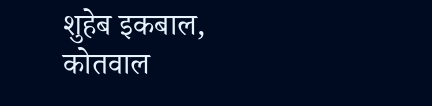शुहेब इकबाल, कोतवाल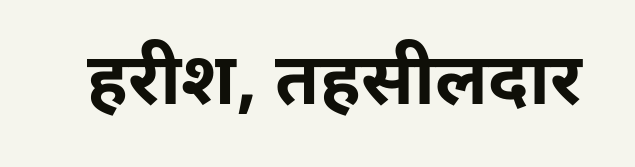हरीश, तहसीलदार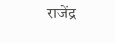राजेंद्र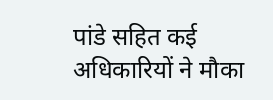पांडे सहित कई अधिकारियों ने मौका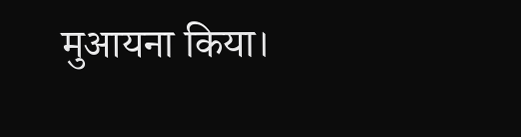मुआयना किया।